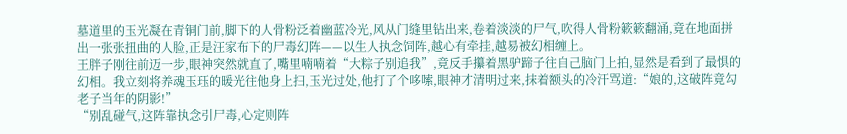墓道里的玉光凝在青铜门前,脚下的人骨粉泛着幽蓝冷光,风从门缝里钻出来,卷着淡淡的尸气,吹得人骨粉簌簌翻涌,竟在地面拼出一张张扭曲的人脸,正是汪家布下的尸毒幻阵——以生人执念饲阵,越心有牵挂,越易被幻相缠上。
王胖子刚往前迈一步,眼神突然就直了,嘴里喃喃着“大粽子别追我”,竟反手攥着黑驴蹄子往自己脑门上拍,显然是看到了最惧的幻相。我立刻将养魂玉珏的暖光往他身上扫,玉光过处,他打了个哆嗦,眼神才清明过来,抹着额头的冷汗骂道:“娘的,这破阵竟勾老子当年的阴影!”
“别乱碰气,这阵靠执念引尸毒,心定则阵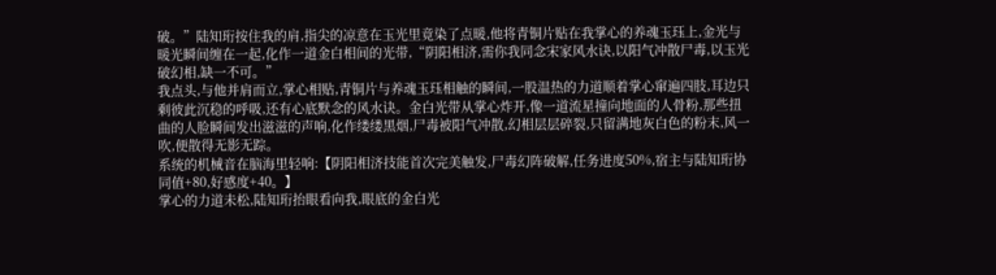破。”陆知珩按住我的肩,指尖的凉意在玉光里竟染了点暖,他将青铜片贴在我掌心的养魂玉珏上,金光与暖光瞬间缠在一起,化作一道金白相间的光带,“阴阳相济,需你我同念宋家风水诀,以阳气冲散尸毒,以玉光破幻相,缺一不可。”
我点头,与他并肩而立,掌心相贴,青铜片与养魂玉珏相触的瞬间,一股温热的力道顺着掌心窜遍四肢,耳边只剩彼此沉稳的呼吸,还有心底默念的风水诀。金白光带从掌心炸开,像一道流星撞向地面的人骨粉,那些扭曲的人脸瞬间发出滋滋的声响,化作缕缕黑烟,尸毒被阳气冲散,幻相层层碎裂,只留满地灰白色的粉末,风一吹,便散得无影无踪。
系统的机械音在脑海里轻响:【阴阳相济技能首次完美触发,尸毒幻阵破解,任务进度50%,宿主与陆知珩协同值+80,好感度+40。】
掌心的力道未松,陆知珩抬眼看向我,眼底的金白光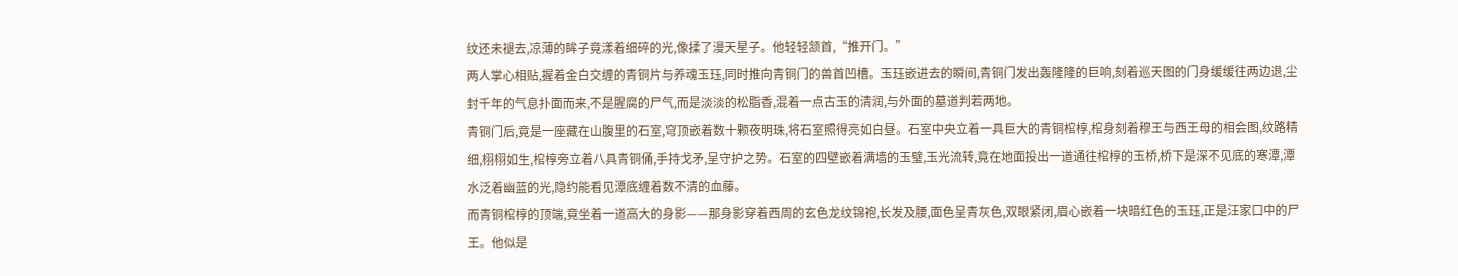纹还未褪去,凉薄的眸子竟漾着细碎的光,像揉了漫天星子。他轻轻颔首,“推开门。”
两人掌心相贴,握着金白交缠的青铜片与养魂玉珏,同时推向青铜门的兽首凹槽。玉珏嵌进去的瞬间,青铜门发出轰隆隆的巨响,刻着巡天图的门身缓缓往两边退,尘封千年的气息扑面而来,不是腥腐的尸气,而是淡淡的松脂香,混着一点古玉的清润,与外面的墓道判若两地。
青铜门后,竟是一座藏在山腹里的石室,穹顶嵌着数十颗夜明珠,将石室照得亮如白昼。石室中央立着一具巨大的青铜棺椁,棺身刻着穆王与西王母的相会图,纹路精细,栩栩如生,棺椁旁立着八具青铜俑,手持戈矛,呈守护之势。石室的四壁嵌着满墙的玉璧,玉光流转,竟在地面投出一道通往棺椁的玉桥,桥下是深不见底的寒潭,潭水泛着幽蓝的光,隐约能看见潭底缠着数不清的血藤。
而青铜棺椁的顶端,竟坐着一道高大的身影——那身影穿着西周的玄色龙纹锦袍,长发及腰,面色呈青灰色,双眼紧闭,眉心嵌着一块暗红色的玉珏,正是汪家口中的尸王。他似是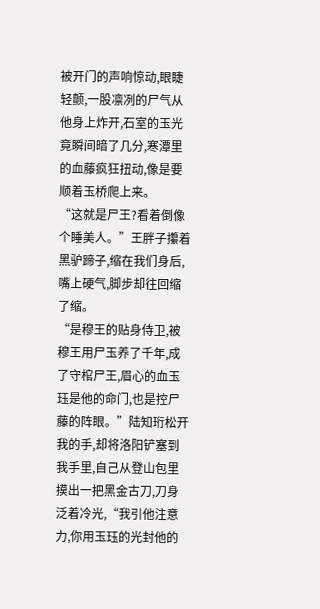被开门的声响惊动,眼睫轻颤,一股凛冽的尸气从他身上炸开,石室的玉光竟瞬间暗了几分,寒潭里的血藤疯狂扭动,像是要顺着玉桥爬上来。
“这就是尸王?看着倒像个睡美人。”王胖子攥着黑驴蹄子,缩在我们身后,嘴上硬气,脚步却往回缩了缩。
“是穆王的贴身侍卫,被穆王用尸玉养了千年,成了守棺尸王,眉心的血玉珏是他的命门,也是控尸藤的阵眼。”陆知珩松开我的手,却将洛阳铲塞到我手里,自己从登山包里摸出一把黑金古刀,刀身泛着冷光,“我引他注意力,你用玉珏的光封他的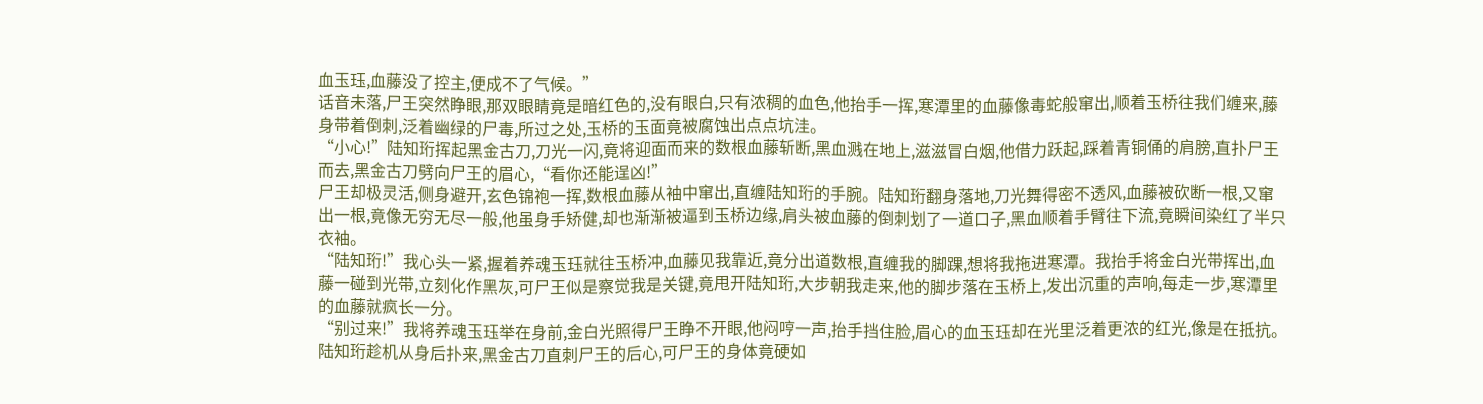血玉珏,血藤没了控主,便成不了气候。”
话音未落,尸王突然睁眼,那双眼睛竟是暗红色的,没有眼白,只有浓稠的血色,他抬手一挥,寒潭里的血藤像毒蛇般窜出,顺着玉桥往我们缠来,藤身带着倒刺,泛着幽绿的尸毒,所过之处,玉桥的玉面竟被腐蚀出点点坑洼。
“小心!”陆知珩挥起黑金古刀,刀光一闪,竟将迎面而来的数根血藤斩断,黑血溅在地上,滋滋冒白烟,他借力跃起,踩着青铜俑的肩膀,直扑尸王而去,黑金古刀劈向尸王的眉心,“看你还能逞凶!”
尸王却极灵活,侧身避开,玄色锦袍一挥,数根血藤从袖中窜出,直缠陆知珩的手腕。陆知珩翻身落地,刀光舞得密不透风,血藤被砍断一根,又窜出一根,竟像无穷无尽一般,他虽身手矫健,却也渐渐被逼到玉桥边缘,肩头被血藤的倒刺划了一道口子,黑血顺着手臂往下流,竟瞬间染红了半只衣袖。
“陆知珩!”我心头一紧,握着养魂玉珏就往玉桥冲,血藤见我靠近,竟分出道数根,直缠我的脚踝,想将我拖进寒潭。我抬手将金白光带挥出,血藤一碰到光带,立刻化作黑灰,可尸王似是察觉我是关键,竟甩开陆知珩,大步朝我走来,他的脚步落在玉桥上,发出沉重的声响,每走一步,寒潭里的血藤就疯长一分。
“别过来!”我将养魂玉珏举在身前,金白光照得尸王睁不开眼,他闷哼一声,抬手挡住脸,眉心的血玉珏却在光里泛着更浓的红光,像是在抵抗。陆知珩趁机从身后扑来,黑金古刀直刺尸王的后心,可尸王的身体竟硬如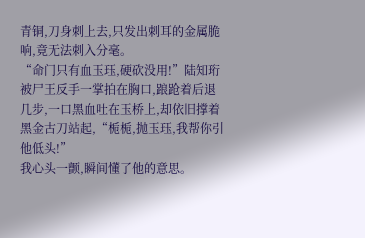青铜,刀身刺上去,只发出刺耳的金属脆响,竟无法刺入分毫。
“命门只有血玉珏,硬砍没用!”陆知珩被尸王反手一掌拍在胸口,踉跄着后退几步,一口黑血吐在玉桥上,却依旧撑着黑金古刀站起,“栀栀,抛玉珏,我帮你引他低头!”
我心头一颤,瞬间懂了他的意思。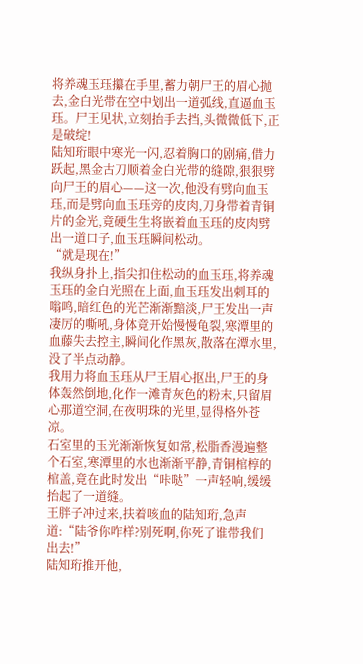将养魂玉珏攥在手里,蓄力朝尸王的眉心抛去,金白光带在空中划出一道弧线,直逼血玉珏。尸王见状,立刻抬手去挡,头微微低下,正是破绽!
陆知珩眼中寒光一闪,忍着胸口的剧痛,借力跃起,黑金古刀顺着金白光带的缝隙,狠狠劈向尸王的眉心——这一次,他没有劈向血玉珏,而是劈向血玉珏旁的皮肉,刀身带着青铜片的金光,竟硬生生将嵌着血玉珏的皮肉劈出一道口子,血玉珏瞬间松动。
“就是现在!”
我纵身扑上,指尖扣住松动的血玉珏,将养魂玉珏的金白光照在上面,血玉珏发出刺耳的嗡鸣,暗红色的光芒渐渐黯淡,尸王发出一声凄厉的嘶吼,身体竟开始慢慢龟裂,寒潭里的血藤失去控主,瞬间化作黑灰,散落在潭水里,没了半点动静。
我用力将血玉珏从尸王眉心抠出,尸王的身体轰然倒地,化作一滩青灰色的粉末,只留眉心那道空洞,在夜明珠的光里,显得格外苍凉。
石室里的玉光渐渐恢复如常,松脂香漫遍整个石室,寒潭里的水也渐渐平静,青铜棺椁的棺盖,竟在此时发出“咔哒”一声轻响,缓缓抬起了一道缝。
王胖子冲过来,扶着咳血的陆知珩,急声道:“陆爷你咋样?别死啊,你死了谁带我们出去!”
陆知珩推开他,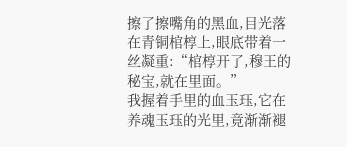擦了擦嘴角的黑血,目光落在青铜棺椁上,眼底带着一丝凝重:“棺椁开了,穆王的秘宝,就在里面。”
我握着手里的血玉珏,它在养魂玉珏的光里,竟渐渐褪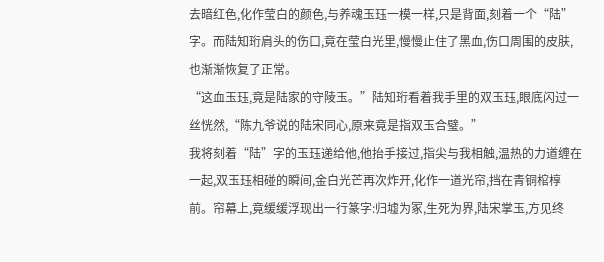去暗红色,化作莹白的颜色,与养魂玉珏一模一样,只是背面,刻着一个“陆”字。而陆知珩肩头的伤口,竟在莹白光里,慢慢止住了黑血,伤口周围的皮肤,也渐渐恢复了正常。
“这血玉珏,竟是陆家的守陵玉。”陆知珩看着我手里的双玉珏,眼底闪过一丝恍然,“陈九爷说的陆宋同心,原来竟是指双玉合璧。”
我将刻着“陆”字的玉珏递给他,他抬手接过,指尖与我相触,温热的力道缠在一起,双玉珏相碰的瞬间,金白光芒再次炸开,化作一道光帘,挡在青铜棺椁前。帘幕上,竟缓缓浮现出一行篆字:归墟为冢,生死为界,陆宋掌玉,方见终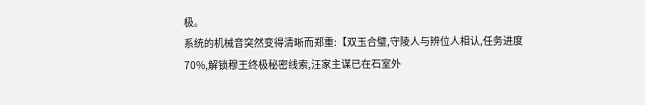极。
系统的机械音突然变得清晰而郑重:【双玉合璧,守陵人与辨位人相认,任务进度70%,解锁穆王终极秘密线索,汪家主谋已在石室外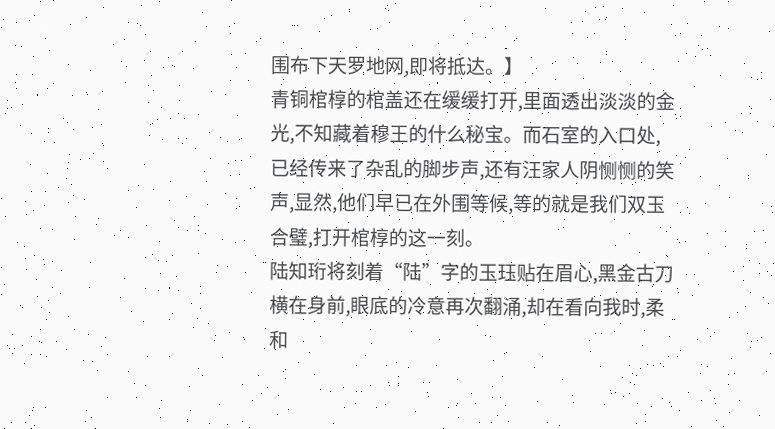围布下天罗地网,即将抵达。】
青铜棺椁的棺盖还在缓缓打开,里面透出淡淡的金光,不知藏着穆王的什么秘宝。而石室的入口处,已经传来了杂乱的脚步声,还有汪家人阴恻恻的笑声,显然,他们早已在外围等候,等的就是我们双玉合璧,打开棺椁的这一刻。
陆知珩将刻着“陆”字的玉珏贴在眉心,黑金古刀横在身前,眼底的冷意再次翻涌,却在看向我时,柔和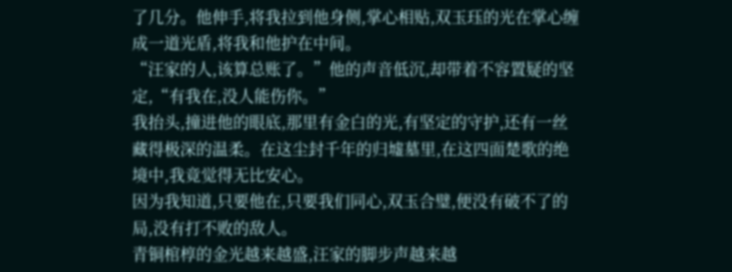了几分。他伸手,将我拉到他身侧,掌心相贴,双玉珏的光在掌心缠成一道光盾,将我和他护在中间。
“汪家的人,该算总账了。”他的声音低沉,却带着不容置疑的坚定,“有我在,没人能伤你。”
我抬头,撞进他的眼底,那里有金白的光,有坚定的守护,还有一丝藏得极深的温柔。在这尘封千年的归墟墓里,在这四面楚歌的绝境中,我竟觉得无比安心。
因为我知道,只要他在,只要我们同心,双玉合璧,便没有破不了的局,没有打不败的敌人。
青铜棺椁的金光越来越盛,汪家的脚步声越来越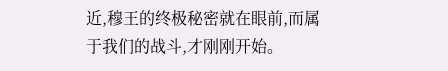近,穆王的终极秘密就在眼前,而属于我们的战斗,才刚刚开始。